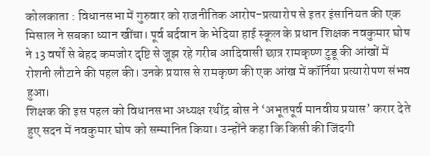कोलकाता : विधानसभा में गुरुवार को राजनीतिक आरोप-प्रत्यारोप से इतर इंसानियत की एक मिसाल ने सबका ध्यान खींचा। पूर्व बर्दवान के भेदिया हाई स्कूल के प्रधान शिक्षक नवकुमार घोष ने 13 वर्षों से बेहद कमजोर दृष्टि से जूझ रहे गरीब आदिवासी छात्र रामकृष्ण टुडू की आंखों में रोशनी लौटाने की पहल की। उनके प्रयास से रामकृष्ण की एक आंख में कॉर्निया प्रत्यारोपण संभव हुआ।
शिक्षक की इस पहल को विधानसभा अध्यक्ष रथींद्र बोस ने ‘अभूतपूर्व मानवीय प्रयास’ करार देते हुए सदन में नवकुमार घोष को सम्मानित किया। उन्होंने कहा कि किसी की जिंदगी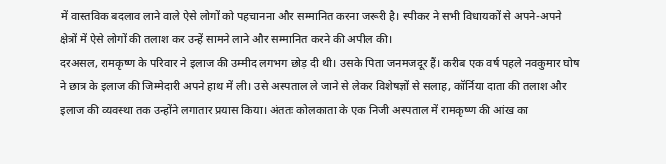में वास्तविक बदलाव लाने वाले ऐसे लोगों को पहचानना और सम्मानित करना जरूरी है। स्पीकर ने सभी विधायकों से अपने-अपने क्षेत्रों में ऐसे लोगों की तलाश कर उन्हें सामने लाने और सम्मानित करने की अपील की।
दरअसल, रामकृष्ण के परिवार ने इलाज की उम्मीद लगभग छोड़ दी थी। उसके पिता जनमजदूर हैं। करीब एक वर्ष पहले नवकुमार घोष ने छात्र के इलाज की जिम्मेदारी अपने हाथ में ली। उसे अस्पताल ले जाने से लेकर विशेषज्ञों से सलाह, कॉर्निया दाता की तलाश और इलाज की व्यवस्था तक उन्होंने लगातार प्रयास किया। अंततः कोलकाता के एक निजी अस्पताल में रामकृष्ण की आंख का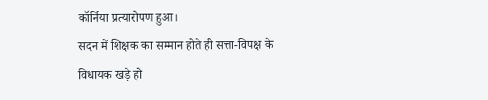कॉर्निया प्रत्यारोपण हुआ।
सदन में शिक्षक का सम्मान होते ही सत्ता-विपक्ष के विधायक खड़े हो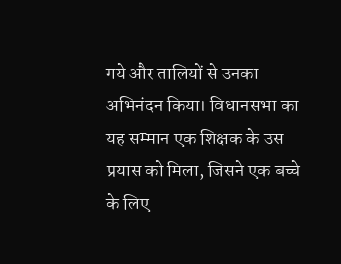गये और तालियों से उनका अभिनंदन किया। विधानसभा का यह सम्मान एक शिक्षक के उस प्रयास को मिला, जिसने एक बच्चे के लिए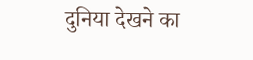दुनिया देखने का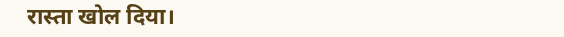रास्ता खोल दिया।